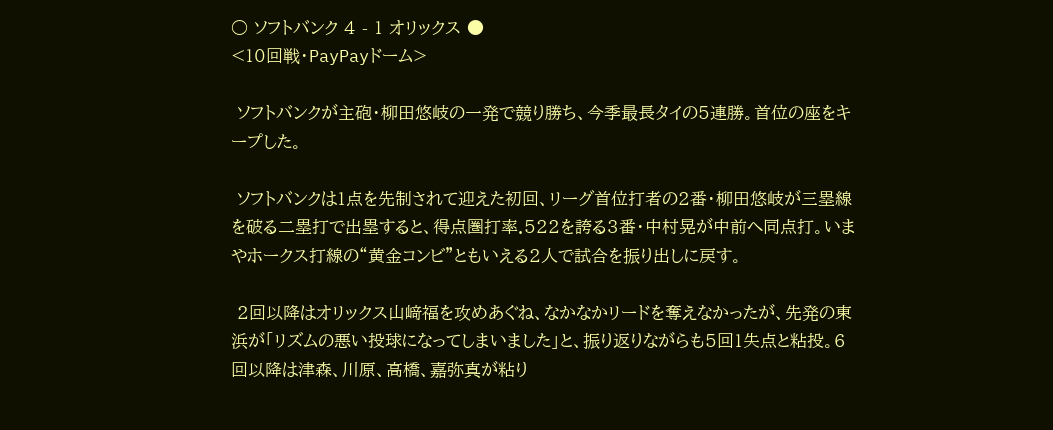○ ソフトバンク 4 - 1 オリックス ●
<10回戦・PayPayドーム>

 ソフトバンクが主砲・柳田悠岐の一発で競り勝ち、今季最長タイの5連勝。首位の座をキープした。

 ソフトバンクは1点を先制されて迎えた初回、リーグ首位打者の2番・柳田悠岐が三塁線を破る二塁打で出塁すると、得点圏打率.522を誇る3番・中村晃が中前へ同点打。いまやホークス打線の“黄金コンビ”ともいえる2人で試合を振り出しに戻す。

 2回以降はオリックス山﨑福を攻めあぐね、なかなかリードを奪えなかったが、先発の東浜が「リズムの悪い投球になってしまいました」と、振り返りながらも5回1失点と粘投。6回以降は津森、川原、高橋、嘉弥真が粘り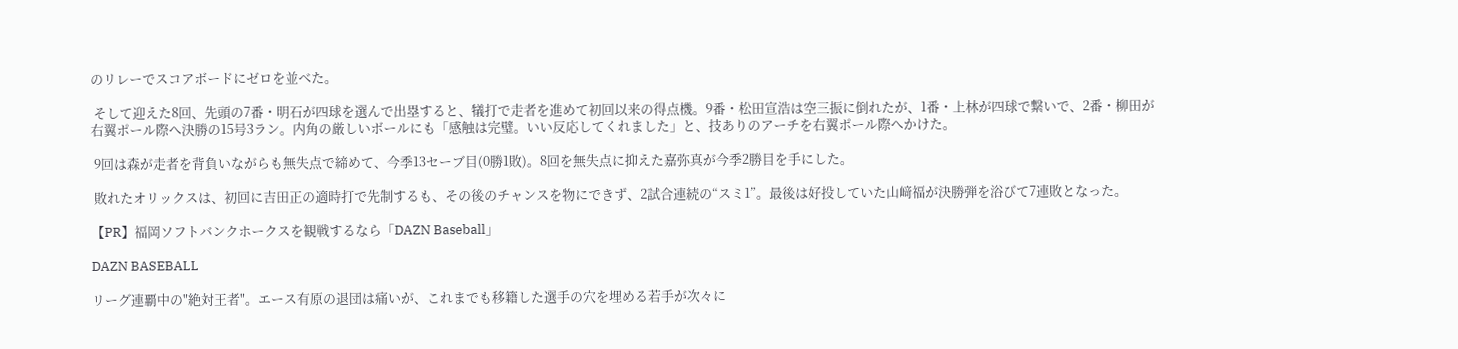のリレーでスコアボードにゼロを並べた。

 そして迎えた8回、先頭の7番・明石が四球を選んで出塁すると、犠打で走者を進めて初回以来の得点機。9番・松田宣浩は空三振に倒れたが、1番・上林が四球で繋いで、2番・柳田が右翼ポール際へ決勝の15号3ラン。内角の厳しいボールにも「感触は完璧。いい反応してくれました」と、技ありのアーチを右翼ポール際へかけた。

 9回は森が走者を背負いながらも無失点で締めて、今季13セーブ目(0勝1敗)。8回を無失点に抑えた嘉弥真が今季2勝目を手にした。

 敗れたオリックスは、初回に吉田正の適時打で先制するも、その後のチャンスを物にできず、2試合連続の“スミ1”。最後は好投していた山﨑福が決勝弾を浴びて7連敗となった。

【PR】福岡ソフトバンクホークスを観戦するなら「DAZN Baseball」

DAZN BASEBALL

リーグ連覇中の"絶対王者"。エース有原の退団は痛いが、これまでも移籍した選手の穴を埋める若手が次々に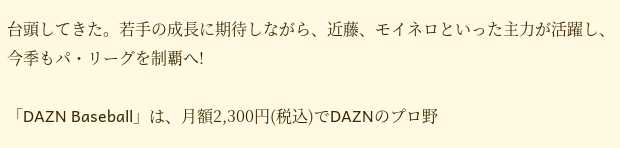台頭してきた。若手の成長に期待しながら、近藤、モイネロといった主力が活躍し、今季もパ・リーグを制覇へ!

「DAZN Baseball」は、月額2,300円(税込)でDAZNのプロ野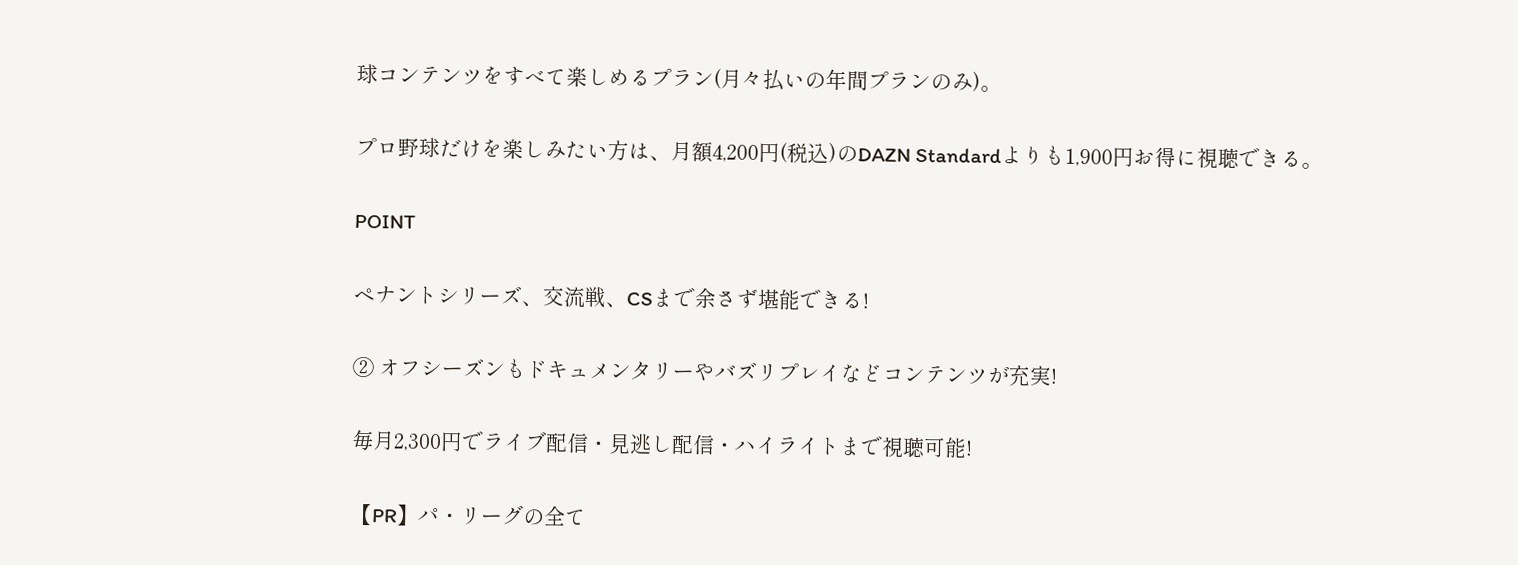球コンテンツをすべて楽しめるプラン(月々払いの年間プランのみ)。

プロ野球だけを楽しみたい方は、月額4,200円(税込)のDAZN Standardよりも1,900円お得に視聴できる。

POINT

ペナントシリーズ、交流戦、CSまで余さず堪能できる!

② オフシーズンもドキュメンタリーやバズリプレイなどコンテンツが充実!

毎月2,300円でライブ配信・見逃し配信・ハイライトまで視聴可能!

【PR】パ・リーグの全て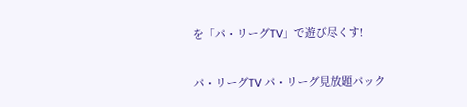を「パ・リーグTV」で遊び尽くす!

パ・リーグTV パ・リーグ見放題パック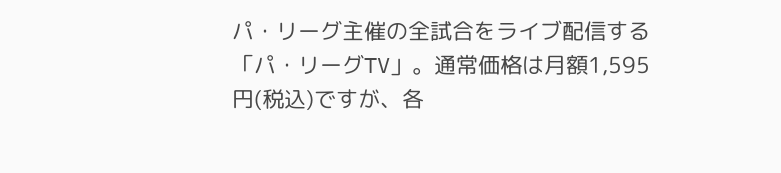パ・リーグ主催の全試合をライブ配信する「パ・リーグTV」。通常価格は月額1,595円(税込)ですが、各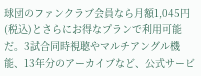球団のファンクラブ会員なら月額1,045円(税込)とさらにお得なプランで利用可能だ。3試合同時視聴やマルチアングル機能、13年分のアーカイブなど、公式サービ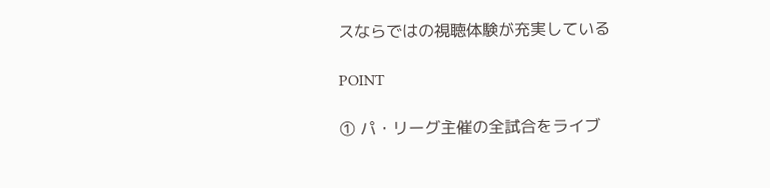スならではの視聴体験が充実している

POINT

① パ・リーグ主催の全試合をライブ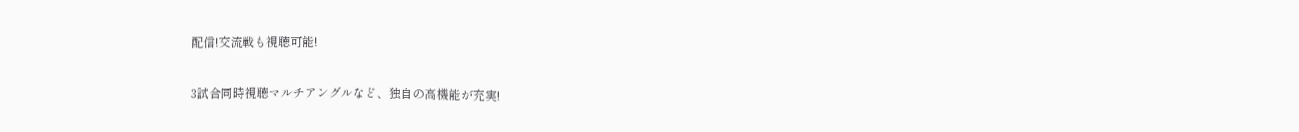配信!交流戦も視聴可能!

3試合同時視聴マルチアングルなど、独自の高機能が充実!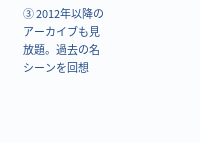③ 2012年以降のアーカイブも見放題。過去の名シーンを回想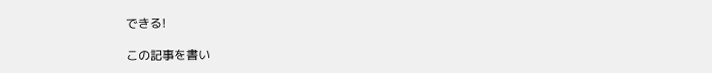できる!

この記事を書い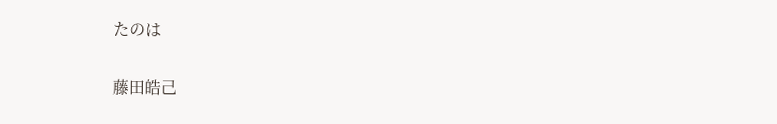たのは

藤田皓己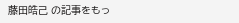藤田皓己 の記事をもっ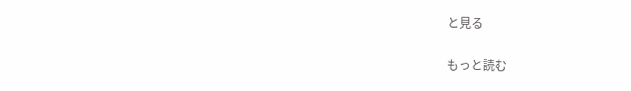と見る

もっと読む